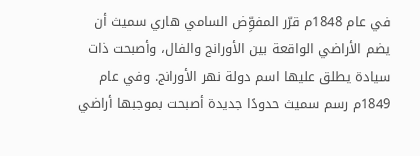في عام 1848م قرّر المفوِّض السامي هاري سميث أن يضم الأراضي الواقعة بين الأورانج والفال، وأصبحت ذات سيادة يطلق عليها اسم دولة نهر الأورانج. وفي عام 1849م رسم سميث حدودًا جديدة أصبحت بموجبها أراضي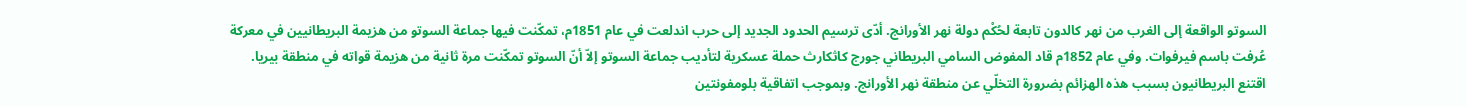السوتو الواقعة إلى الغرب من نهر كالدون تابعة لحُكْم دولة نهر الأورانج. أدّى ترسيم الحدود الجديد إلى حرب اندلعت في عام 1851م، تمكّنت فيها جماعة السوتو من هزيمة البريطانيين في معركة عُرفت باسم فيرفوات. وفي عام 1852م قاد المفوض السامي البريطاني جورج كاثكارث حملة عسكرية لتأديب جماعة السوتو إلاّ أنّ السوتو تمكّنت مرة ثانية من هزيمة قواته في منطقة بيريا.
اقتنع البريطانيون بسبب هذه الهزائم بضرورة التخلّي عن منطقة نهر الأورانج. وبموجب اتفاقية بلومفونتين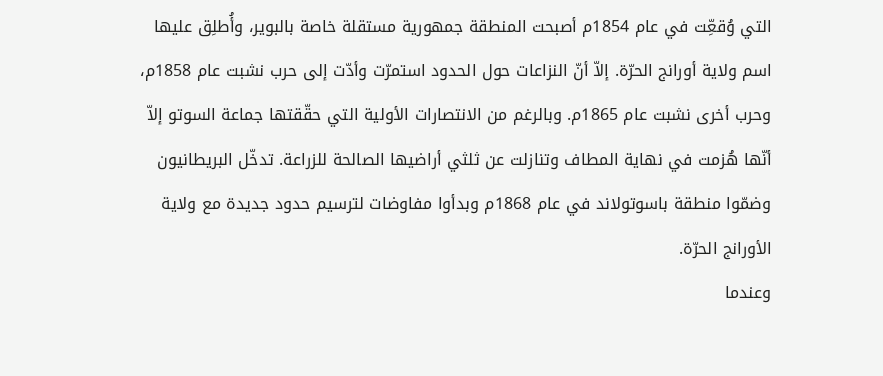التي وُقعِّت في عام 1854م أصبحت المنطقة جمهورية مستقلة خاصة بالبوير، وأُطلِق عليها اسم ولاية أورانج الحرّة. إلاّ أنّ النزاعات حول الحدود استمرّت وأدّت إلى حرب نشبت عام 1858م، وحرب أخرى نشبت عام 1865م. وبالرغم من الانتصارات الأولية التي حقّقتها جماعة السوتو إلاّ أنّها هُزمت في نهاية المطاف وتنازلت عن ثلثي أراضيها الصالحة للزراعة. تدخّل البريطانيون وضمّوا منطقة باسوتولاند في عام 1868م وبدأوا مفاوضات لترسيم حدود جديدة مع ولاية الأورانج الحرّة.
وعندما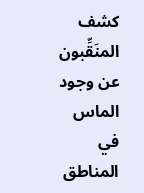كشف المنَقِّبون عن وجود الماس في المناطق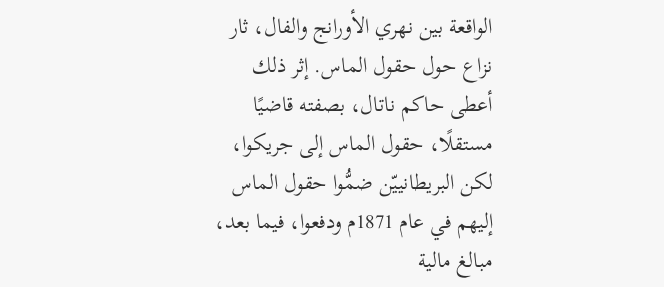الواقعة بين نهري الأورانج والفال، ثار نزاع حول حقول الماس. إثر ذلك أعطى حاكم ناتال، بصفته قاضيًا مستقلًا، حقول الماس إلى جريكوا، لكن البريطانييّن ضمُّوا حقول الماس إليهم في عام 1871م ودفعوا، فيما بعد، مبالغ مالية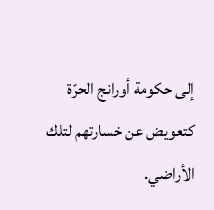إلى حكومة أورانج الحرّة كتعويض عن خسارتهم لتلك الأراضي.